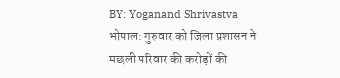BY: Yoganand Shrivastva
भोपाल: गुरुवार को जिला प्रशासन ने मछली परिवार की करोड़ों की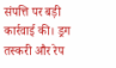संपत्ति पर बड़ी कार्रवाई की। ड्रग तस्करी और रेप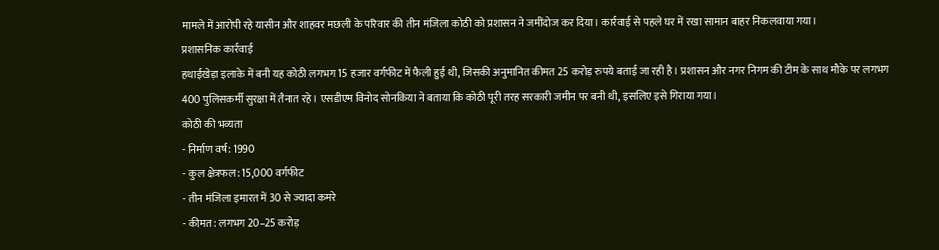मामले में आरोपी रहे यासीन और शाहवर मछली के परिवार की तीन मंजिला कोठी को प्रशासन ने जमींदोज कर दिया। कार्रवाई से पहले घर में रखा सामान बाहर निकलवाया गया।
प्रशासनिक कार्रवाई
हथाईखेड़ा इलाके में बनी यह कोठी लगभग 15 हजार वर्गफीट में फैली हुई थी, जिसकी अनुमानित कीमत 25 करोड़ रुपये बताई जा रही है। प्रशासन और नगर निगम की टीम के साथ मौके पर लगभग 400 पुलिसकर्मी सुरक्षा में तैनात रहे। एसडीएम विनोद सोनकिया ने बताया कि कोठी पूरी तरह सरकारी जमीन पर बनी थी, इसलिए इसे गिराया गया।
कोठी की भव्यता
- निर्माण वर्ष: 1990
- कुल क्षेत्रफल: 15,000 वर्गफीट
- तीन मंजिला इमारत में 30 से ज्यादा कमरे
- कीमत: लगभग 20–25 करोड़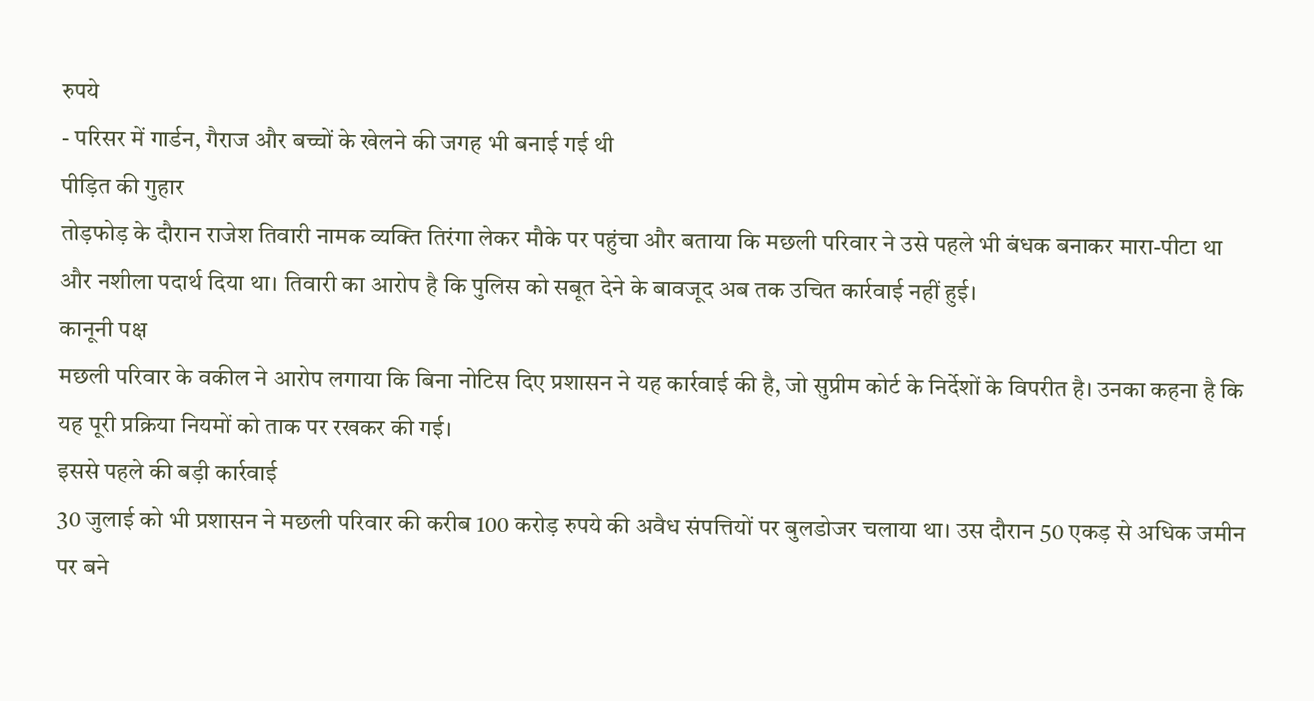रुपये
- परिसर में गार्डन, गैराज और बच्चों के खेलने की जगह भी बनाई गई थी
पीड़ित की गुहार
तोड़फोड़ के दौरान राजेश तिवारी नामक व्यक्ति तिरंगा लेकर मौके पर पहुंचा और बताया कि मछली परिवार ने उसे पहले भी बंधक बनाकर मारा-पीटा था और नशीला पदार्थ दिया था। तिवारी का आरोप है कि पुलिस को सबूत देने के बावजूद अब तक उचित कार्रवाई नहीं हुई।
कानूनी पक्ष
मछली परिवार के वकील ने आरोप लगाया कि बिना नोटिस दिए प्रशासन ने यह कार्रवाई की है, जो सुप्रीम कोर्ट के निर्देशों के विपरीत है। उनका कहना है कि यह पूरी प्रक्रिया नियमों को ताक पर रखकर की गई।
इससे पहले की बड़ी कार्रवाई
30 जुलाई को भी प्रशासन ने मछली परिवार की करीब 100 करोड़ रुपये की अवैध संपत्तियों पर बुलडोजर चलाया था। उस दौरान 50 एकड़ से अधिक जमीन पर बने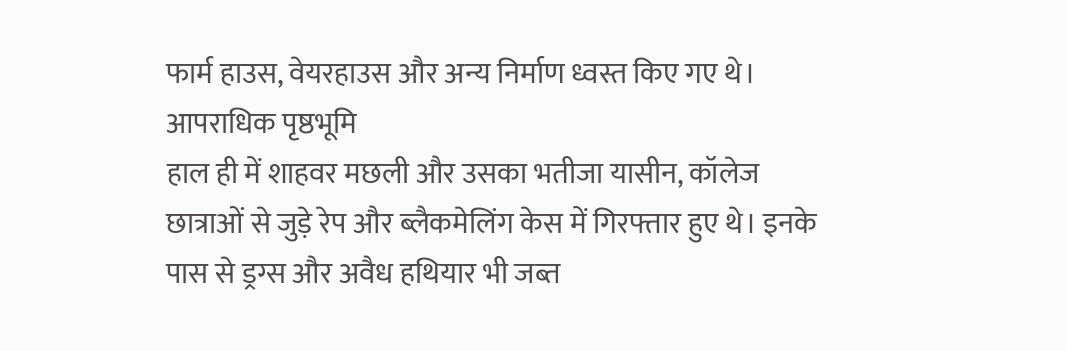फार्म हाउस, वेयरहाउस और अन्य निर्माण ध्वस्त किए गए थे।
आपराधिक पृष्ठभूमि
हाल ही में शाहवर मछली और उसका भतीजा यासीन, कॉलेज छात्राओं से जुड़े रेप और ब्लैकमेलिंग केस में गिरफ्तार हुए थे। इनके पास से ड्रग्स और अवैध हथियार भी जब्त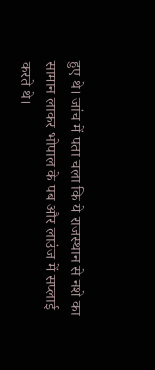हुए थे। जांच में पता चला कि ये राजस्थान से नशे का सामान लाकर भोपाल के पब और लाउंज में सप्लाई करते थे।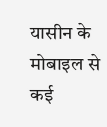यासीन के मोबाइल से कई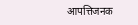आपत्तिजनक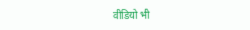वीडियो भी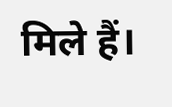मिले हैं।